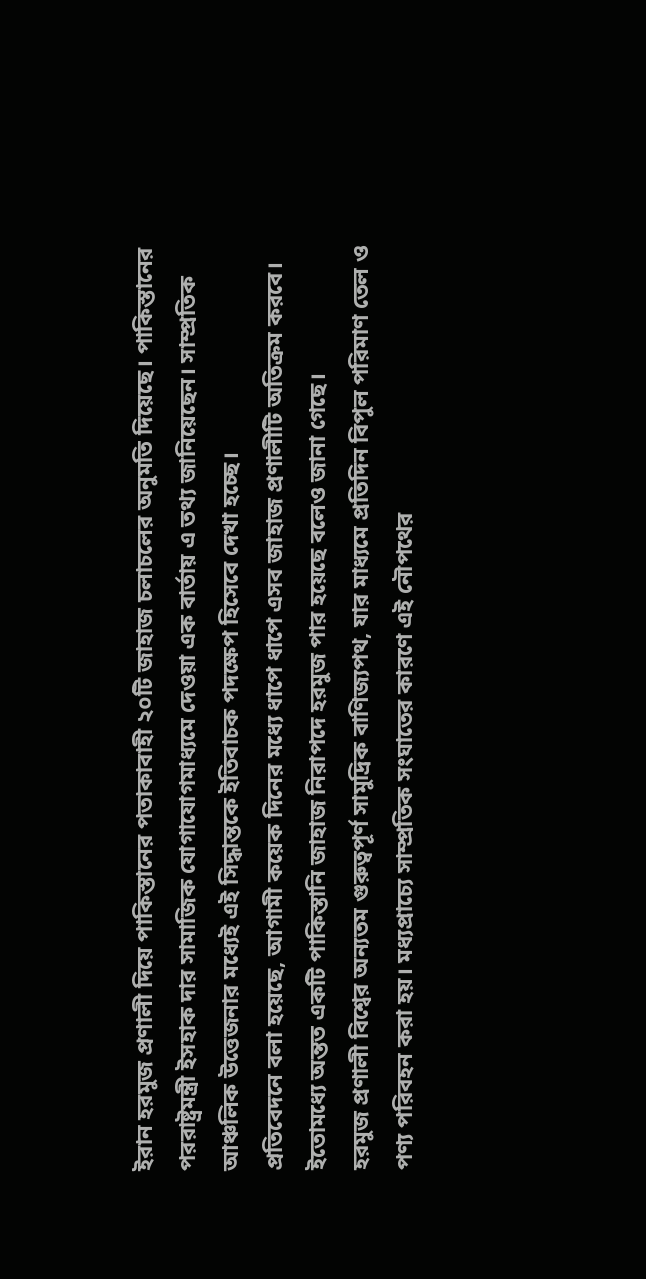ইরান হরমুজ প্রণালী দিয়ে পাকিস্তানের পতাকাবাহী ২০টি জাহাজ চলাচলের অনুমতি দিয়েছে। পাকিস্তানের পররাষ্ট্রমন্ত্রী ইসহাক দার সামাজিক যোগাযোগমাধ্যমে দেওয়া এক বার্তায় এ তথ্য জানিয়েছেন। সাম্প্রতিক আঞ্চলিক উত্তেজনার মধ্যেই এই সিদ্ধান্তকে ইতিবাচক পদক্ষেপ হিসেবে দেখা হচ্ছে।
প্রতিবেদনে বলা হয়েছে, আগামী কয়েক দিনের মধ্যে ধাপে ধাপে এসব জাহাজ প্রণালীটি অতিক্রম করবে। ইতোমধ্যে অন্তত একটি পাকিস্তানি জাহাজ নিরাপদে হরমুজ পার হয়েছে বলেও জানা গেছে।
হরমুজ প্রণালী বিশ্বের অন্যতম গুরুত্বপূর্ণ সামুদ্রিক বাণিজ্যপথ, যার মাধ্যমে প্রতিদিন বিপুল পরিমাণ তেল ও পণ্য পরিবহন করা হয়। মধ্যপ্রাচ্যে সাম্প্রতিক সংঘাতের কারণে এই নৌপথের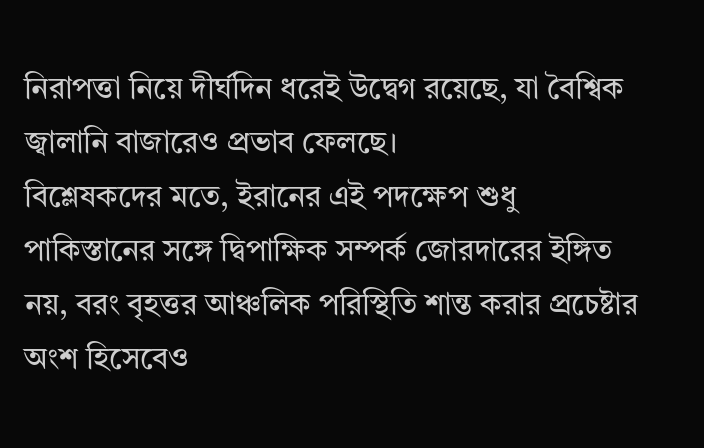নিরাপত্তা নিয়ে দীর্ঘদিন ধরেই উদ্বেগ রয়েছে, যা বৈশ্বিক জ্বালানি বাজারেও প্রভাব ফেলছে।
বিশ্লেষকদের মতে, ইরানের এই পদক্ষেপ শুধু পাকিস্তানের সঙ্গে দ্বিপাক্ষিক সম্পর্ক জোরদারের ইঙ্গিত নয়, বরং বৃহত্তর আঞ্চলিক পরিস্থিতি শান্ত করার প্রচেষ্টার অংশ হিসেবেও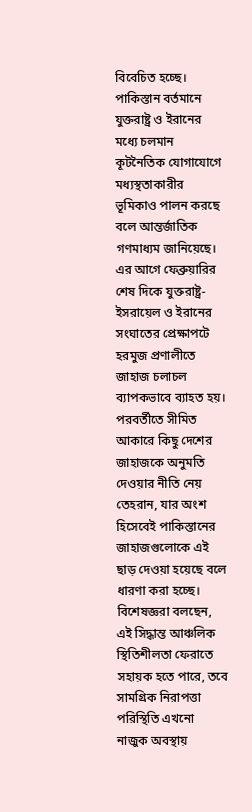বিবেচিত হচ্ছে। পাকিস্তান বর্তমানে যুক্তরাষ্ট্র ও ইরানের মধ্যে চলমান কূটনৈতিক যোগাযোগে মধ্যস্থতাকারীর ভূমিকাও পালন করছে বলে আন্তর্জাতিক গণমাধ্যম জানিয়েছে।
এর আগে ফেব্রুয়ারির শেষ দিকে যুক্তরাষ্ট্র-ইসরায়েল ও ইরানের সংঘাতের প্রেক্ষাপটে হরমুজ প্রণালীতে জাহাজ চলাচল ব্যাপকভাবে ব্যাহত হয়। পরবর্তীতে সীমিত আকারে কিছু দেশের জাহাজকে অনুমতি দেওয়ার নীতি নেয় তেহরান, যার অংশ হিসেবেই পাকিস্তানের জাহাজগুলোকে এই ছাড় দেওয়া হয়েছে বলে ধারণা করা হচ্ছে।
বিশেষজ্ঞরা বলছেন, এই সিদ্ধান্ত আঞ্চলিক স্থিতিশীলতা ফেরাতে সহায়ক হতে পারে, তবে সামগ্রিক নিরাপত্তা পরিস্থিতি এখনো নাজুক অবস্থায়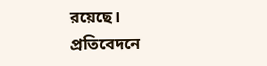রয়েছে।
প্রতিবেদনে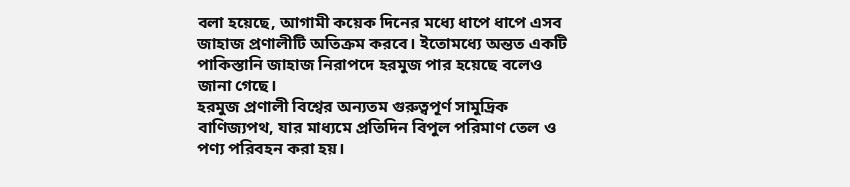বলা হয়েছে, আগামী কয়েক দিনের মধ্যে ধাপে ধাপে এসব জাহাজ প্রণালীটি অতিক্রম করবে। ইতোমধ্যে অন্তত একটি পাকিস্তানি জাহাজ নিরাপদে হরমুজ পার হয়েছে বলেও জানা গেছে।
হরমুজ প্রণালী বিশ্বের অন্যতম গুরুত্বপূর্ণ সামুদ্রিক বাণিজ্যপথ, যার মাধ্যমে প্রতিদিন বিপুল পরিমাণ তেল ও পণ্য পরিবহন করা হয়।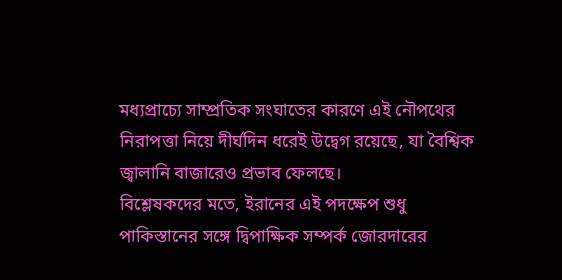মধ্যপ্রাচ্যে সাম্প্রতিক সংঘাতের কারণে এই নৌপথের নিরাপত্তা নিয়ে দীর্ঘদিন ধরেই উদ্বেগ রয়েছে, যা বৈশ্বিক জ্বালানি বাজারেও প্রভাব ফেলছে।
বিশ্লেষকদের মতে, ইরানের এই পদক্ষেপ শুধু পাকিস্তানের সঙ্গে দ্বিপাক্ষিক সম্পর্ক জোরদারের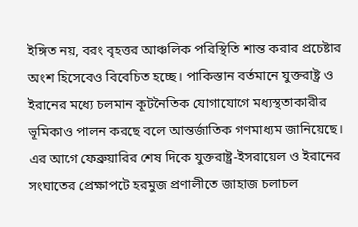ইঙ্গিত নয়, বরং বৃহত্তর আঞ্চলিক পরিস্থিতি শান্ত করার প্রচেষ্টার অংশ হিসেবেও বিবেচিত হচ্ছে। পাকিস্তান বর্তমানে যুক্তরাষ্ট্র ও ইরানের মধ্যে চলমান কূটনৈতিক যোগাযোগে মধ্যস্থতাকারীর ভূমিকাও পালন করছে বলে আন্তর্জাতিক গণমাধ্যম জানিয়েছে।
এর আগে ফেব্রুয়ারির শেষ দিকে যুক্তরাষ্ট্র-ইসরায়েল ও ইরানের সংঘাতের প্রেক্ষাপটে হরমুজ প্রণালীতে জাহাজ চলাচল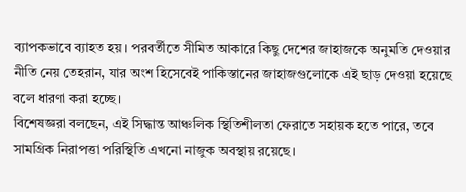ব্যাপকভাবে ব্যাহত হয়। পরবর্তীতে সীমিত আকারে কিছু দেশের জাহাজকে অনুমতি দেওয়ার নীতি নেয় তেহরান, যার অংশ হিসেবেই পাকিস্তানের জাহাজগুলোকে এই ছাড় দেওয়া হয়েছে বলে ধারণা করা হচ্ছে।
বিশেষজ্ঞরা বলছেন, এই সিদ্ধান্ত আঞ্চলিক স্থিতিশীলতা ফেরাতে সহায়ক হতে পারে, তবে সামগ্রিক নিরাপত্তা পরিস্থিতি এখনো নাজুক অবস্থায় রয়েছে।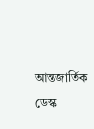আন্তজার্তিক ডেস্ক